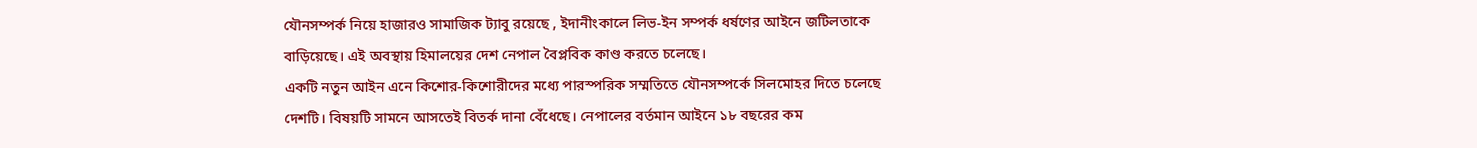যৌনসম্পর্ক নিয়ে হাজারও সামাজিক ট্যাবু রয়েছে , ইদানীংকালে লিভ-ইন সম্পর্ক ধর্ষণের আইনে জটিলতাকে বাড়িয়েছে। এই অবস্থায় হিমালয়ের দেশ নেপাল বৈপ্লবিক কাণ্ড করতে চলেছে।
একটি নতুন আইন এনে কিশোর-কিশোরীদের মধ্যে পারস্পরিক সম্মতিতে যৌনসম্পর্কে সিলমোহর দিতে চলেছে দেশটি। বিষয়টি সামনে আসতেই বিতর্ক দানা বেঁধেছে। নেপালের বর্তমান আইনে ১৮ বছরের কম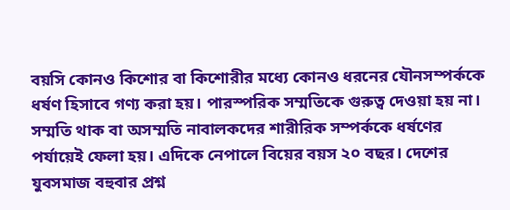বয়সি কোনও কিশোর বা কিশোরীর মধ্যে কোনও ধরনের যৌনসম্পর্ককে ধর্ষণ হিসাবে গণ্য করা হয়। পারস্পরিক সম্মতিকে গুরুত্ব দেওয়া হয় না। সম্মতি থাক বা অসম্মতি নাবালকদের শারীরিক সম্পর্ককে ধর্ষণের পর্যায়েই ফেলা হয়। এদিকে নেপালে বিয়ের বয়স ২০ বছর। দেশের যুবসমাজ বহুবার প্রশ্ন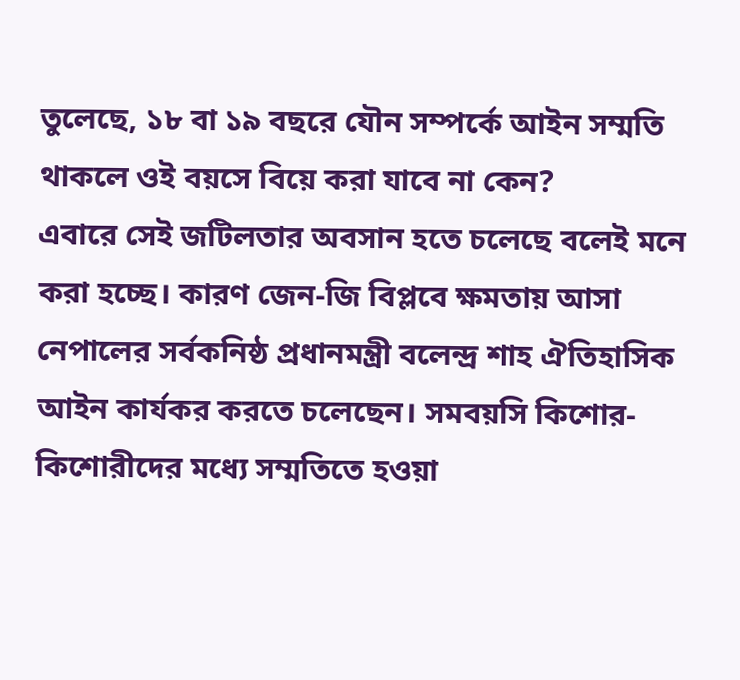তুলেছে, ১৮ বা ১৯ বছরে যৌন সম্পর্কে আইন সম্মতি থাকলে ওই বয়সে বিয়ে করা যাবে না কেন?
এবারে সেই জটিলতার অবসান হতে চলেছে বলেই মনে করা হচ্ছে। কারণ জেন-জি বিপ্লবে ক্ষমতায় আসা নেপালের সর্বকনিষ্ঠ প্রধানমন্ত্রী বলেন্দ্র শাহ ঐতিহাসিক আইন কার্যকর করতে চলেছেন। সমবয়সি কিশোর-কিশোরীদের মধ্যে সম্মতিতে হওয়া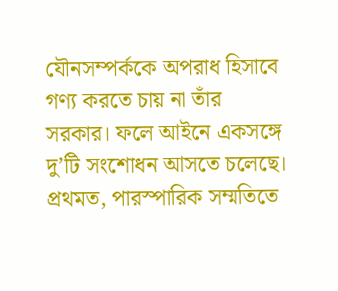যৌনসম্পর্ককে অপরাধ হিসাবে গণ্য করতে চায় না তাঁর সরকার। ফলে আইনে একসঙ্গে দু’টি সংশোধন আসতে চলেছে। প্রথমত, পারস্পারিক সম্মতিতে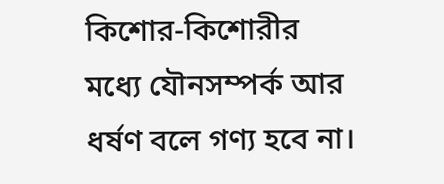কিশোর-কিশোরীর মধ্যে যৌনসম্পর্ক আর ধর্ষণ বলে গণ্য হবে না।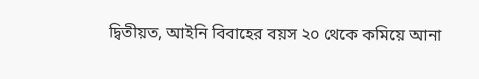দ্বিতীয়ত, আইনি বিবাহের বয়স ২০ থেকে কমিয়ে আনা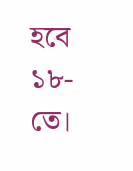হবে ১৮-তে।